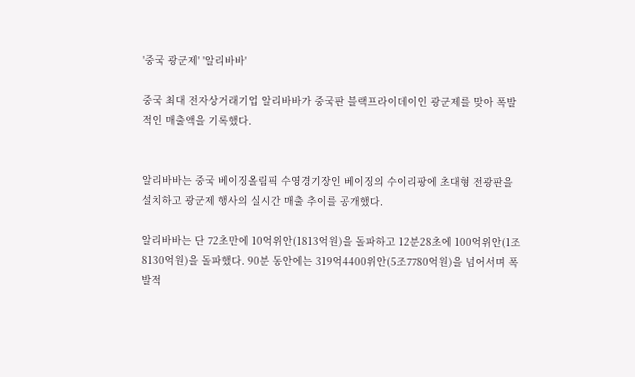'중국 광군제' '알리바바'

중국 최대 전자상거래기업 알리바바가 중국판 블랙프라이데이인 광군제를 맞아 폭발적인 매출액을 기록했다.


알리바바는 중국 베이징올림픽 수영경기장인 베이징의 수이리팡에 초대형 전광판을 설치하고 광군제 행사의 실시간 매출 추이를 공개했다.

알리바바는 단 72초만에 10억위안(1813억원)을 돌파하고 12분28초에 100억위안(1조8130억원)을 돌파했다. 90분 동안에는 319억4400위안(5조7780억원)을 넘어서며 폭발적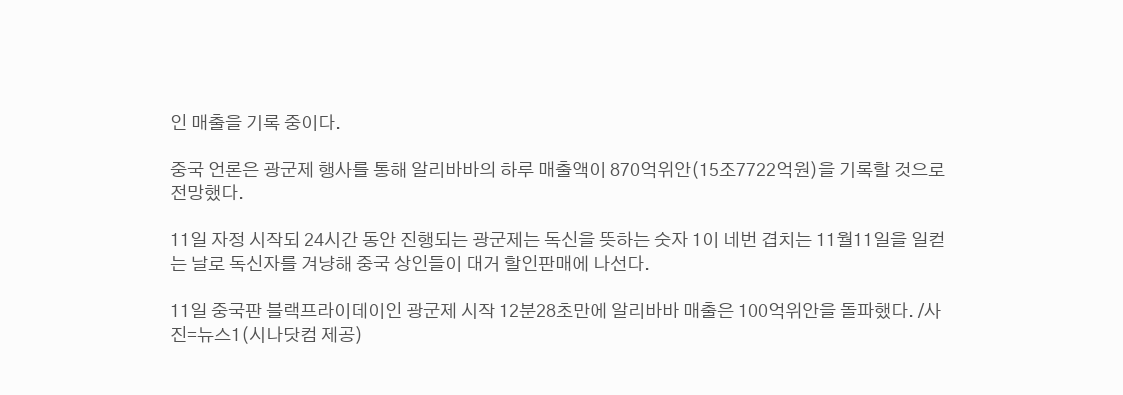인 매출을 기록 중이다.

중국 언론은 광군제 행사를 통해 알리바바의 하루 매출액이 870억위안(15조7722억원)을 기록할 것으로 전망했다.

11일 자정 시작되 24시간 동안 진행되는 광군제는 독신을 뜻하는 숫자 1이 네번 겹치는 11월11일을 일컫는 날로 독신자를 겨냥해 중국 상인들이 대거 할인판매에 나선다.

11일 중국판 블랙프라이데이인 광군제 시작 12분28초만에 알리바바 매출은 100억위안을 돌파했다. /사진=뉴스1(시나닷컴 제공)